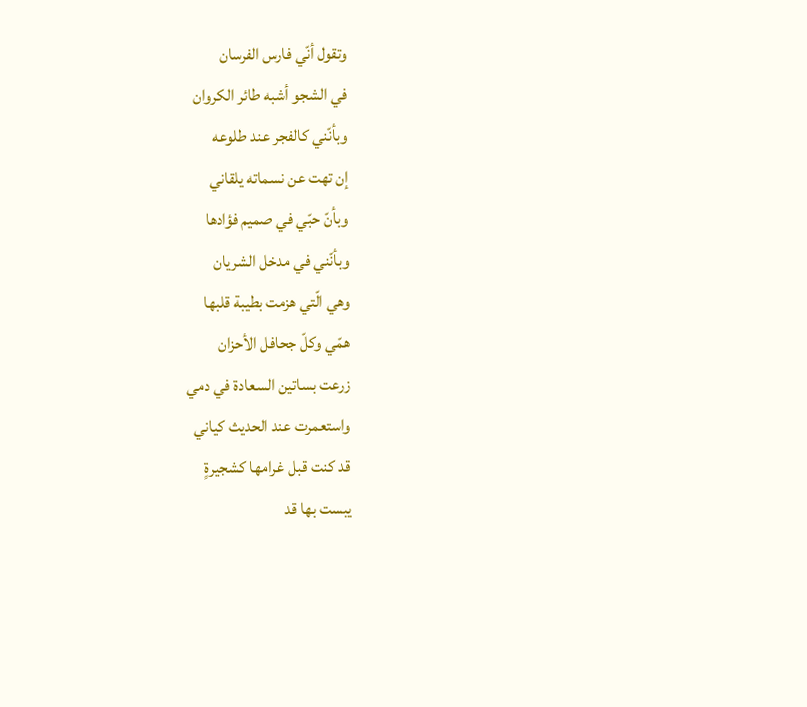وتقول أنّي فارس الفرسان
في الشجو أشبه طائر الكروان
وبأنّني كالفجر عند طلوعه
إن تهت عن نسماته يلقاني
وبأنّ حبّي في صميم فؤادها
وبأنّني في مدخل الشريان
وهي الّتي هزمت بطيبة قلبها
همّي وكلّ جحافل الأحزان
زرعت بساتين السعادة في دمي
واستعمرت عند الحديث كياني
قد كنت قبل غرامها كشجيرةٍ
يبست بها قد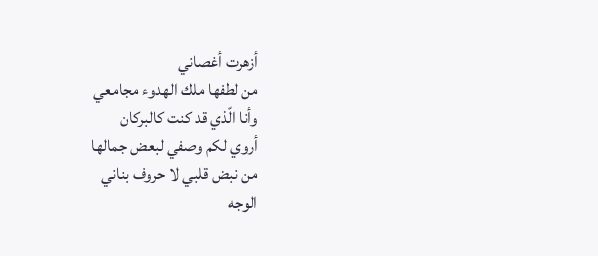أزهرت أغصاني
من لطفها ملك الهدوء مجامعي
وأنا الّذي قد كنت كالبركان
أروي لكم وصفي لبعض جمالها
من نبض قلبي لا حروف بناني
الوجه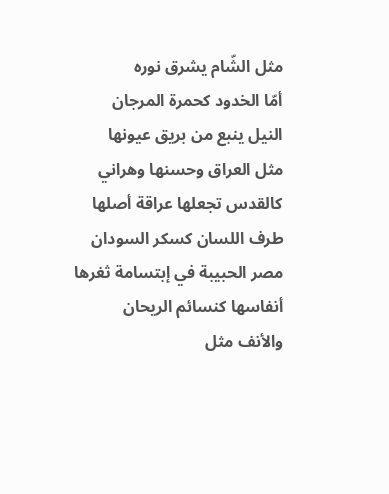مثل الشّام يشرق نوره
أمّا الخدود كحمرة المرجان
النيل ينبع من بريق عيونها
مثل العراق وحسنها وهراني
كالقدس تجعلها عراقة أصلها
طرف اللسان كسكر السودان
مصر الحبيبة في إبتسامة ثغرها
أنفاسها كنسائم الريحان
والأنف مثل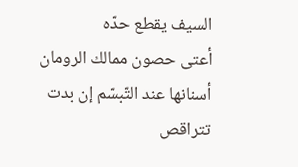السيف يقطع حدّه
أعتى حصون ممالك الرومان
أسنانها عند التّبسّم إن بدت
تتراقص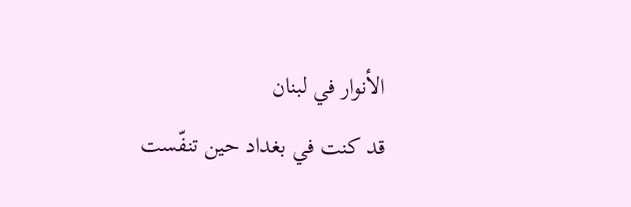الأنوار في لبنان
قد كنت في بغداد حين تنفّست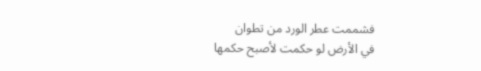فشممت عطر الورد من تطوان
في الأرض لو حكمت لأصبح حكمها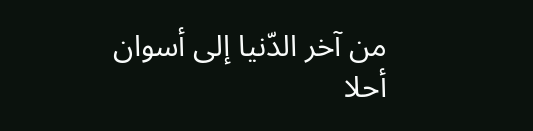من آخر الدّنيا إلى أسوان
أحلا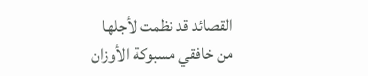القصائد قد نظمت لأجلها
من خافقي مسبوكة الأوزان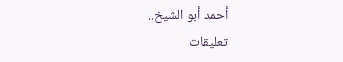أحمد أبو الشيخ..
تعليقات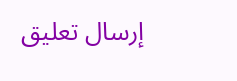إرسال تعليق